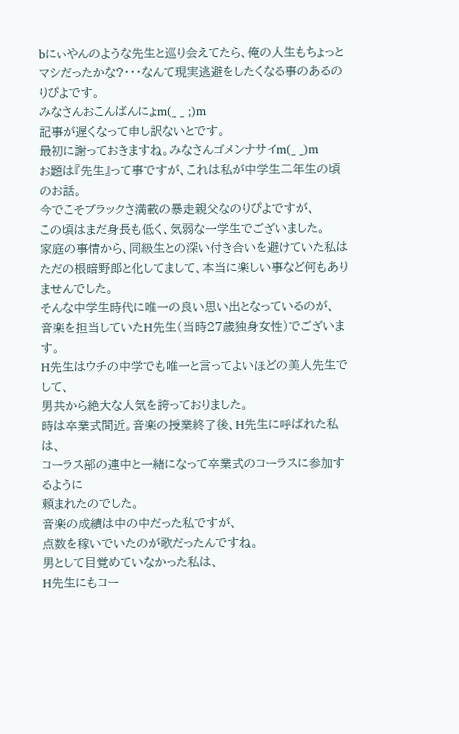bにぃやんのような先生と巡り会えてたら、俺の人生もちょっとマシだったかな?・・・なんて現実逃避をしたくなる事のあるのりぴよです。
みなさんおこんばんにょm(_ _ ;)m
記事が遅くなって申し訳ないとです。
最初に謝っておきますね。みなさんゴメンナサイm(_ _)m
お題は『先生』って事ですが、これは私が中学生二年生の頃のお話。
今でこそブラックさ満載の暴走親父なのりぴよですが、
この頃はまだ身長も低く、気弱な一学生でございました。
家庭の事情から、同級生との深い付き合いを避けていた私はただの根暗野郎と化してまして、本当に楽しい事など何もありませんでした。
そんな中学生時代に唯一の良い思い出となっているのが、
音楽を担当していたH先生(当時27歳独身女性)でございます。
H先生はウチの中学でも唯一と言ってよいほどの美人先生でして、
男共から絶大な人気を誇っておりました。
時は卒業式間近。音楽の授業終了後、H先生に呼ばれた私は、
コーラス部の連中と一緒になって卒業式のコーラスに参加するように
頼まれたのでした。
音楽の成績は中の中だった私ですが、
点数を稼いでいたのが歌だったんですね。
男として目覚めていなかった私は、
H先生にもコー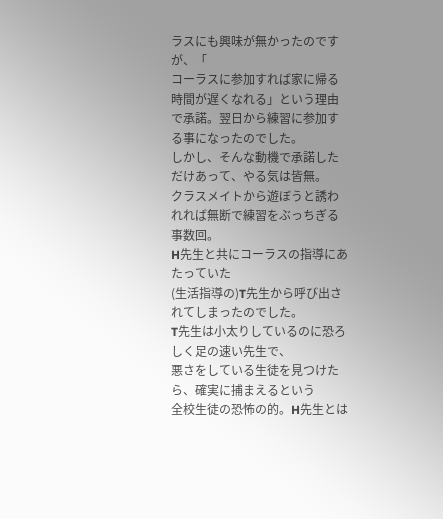ラスにも興味が無かったのですが、「
コーラスに参加すれば家に帰る時間が遅くなれる」という理由で承諾。翌日から練習に参加する事になったのでした。
しかし、そんな動機で承諾しただけあって、やる気は皆無。
クラスメイトから遊ぼうと誘われれば無断で練習をぶっちぎる事数回。
H先生と共にコーラスの指導にあたっていた
(生活指導の)T先生から呼び出されてしまったのでした。
T先生は小太りしているのに恐ろしく足の速い先生で、
悪さをしている生徒を見つけたら、確実に捕まえるという
全校生徒の恐怖の的。H先生とは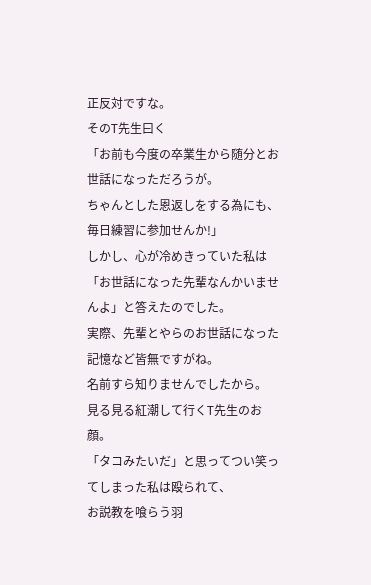正反対ですな。
そのT先生曰く
「お前も今度の卒業生から随分とお世話になっただろうが。
ちゃんとした恩返しをする為にも、毎日練習に参加せんか!」
しかし、心が冷めきっていた私は
「お世話になった先輩なんかいませんよ」と答えたのでした。
実際、先輩とやらのお世話になった記憶など皆無ですがね。
名前すら知りませんでしたから。
見る見る紅潮して行くT先生のお顔。
「タコみたいだ」と思ってつい笑ってしまった私は殴られて、
お説教を喰らう羽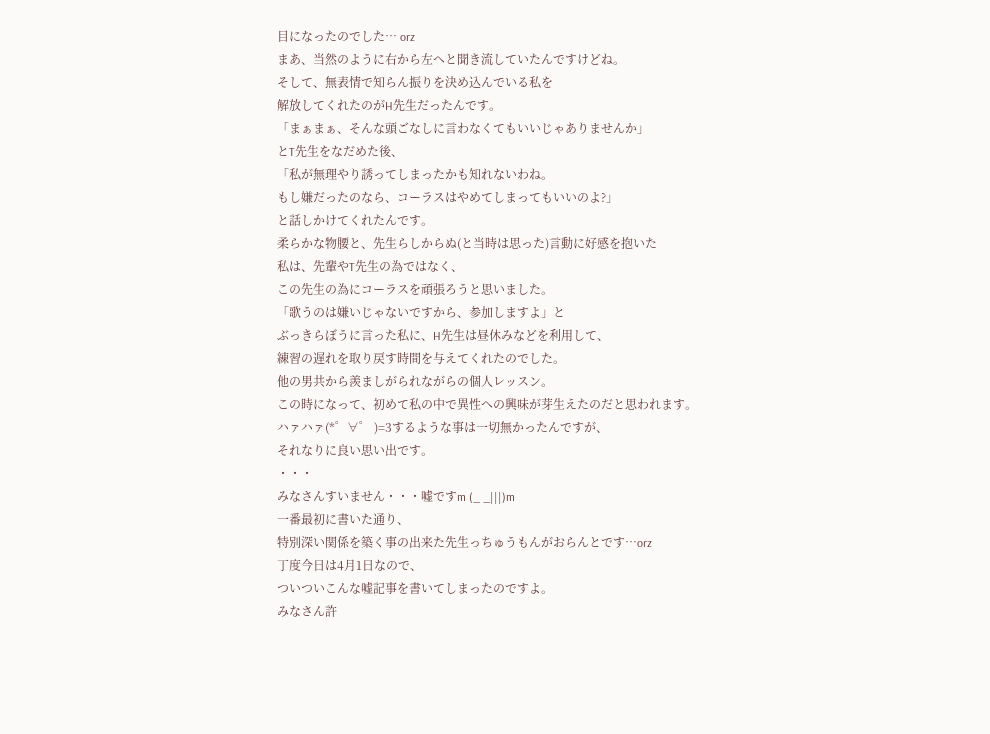目になったのでした… orz
まあ、当然のように右から左へと聞き流していたんですけどね。
そして、無表情で知らん振りを決め込んでいる私を
解放してくれたのがH先生だったんです。
「まぁまぁ、そんな頭ごなしに言わなくてもいいじゃありませんか」
とT先生をなだめた後、
「私が無理やり誘ってしまったかも知れないわね。
もし嫌だったのなら、コーラスはやめてしまってもいいのよ?」
と話しかけてくれたんです。
柔らかな物腰と、先生らしからぬ(と当時は思った)言動に好感を抱いた
私は、先輩やT先生の為ではなく、
この先生の為にコーラスを頑張ろうと思いました。
「歌うのは嫌いじゃないですから、参加しますよ」と
ぶっきらぼうに言った私に、H先生は昼休みなどを利用して、
練習の遅れを取り戻す時間を与えてくれたのでした。
他の男共から羨ましがられながらの個人レッスン。
この時になって、初めて私の中で異性への興味が芽生えたのだと思われます。
ハァハァ(*゜∀゜ )=3するような事は一切無かったんですが、
それなりに良い思い出です。
・・・
みなさんすいません・・・嘘ですm (_ _|||)m
一番最初に書いた通り、
特別深い関係を築く事の出来た先生っちゅうもんがおらんとです…orz
丁度今日は4月1日なので、
ついついこんな嘘記事を書いてしまったのですよ。
みなさん許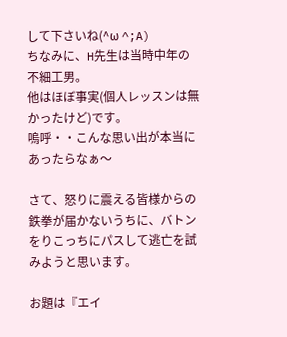して下さいね(^ω ^;A)
ちなみに、H先生は当時中年の不細工男。
他はほぼ事実(個人レッスンは無かったけど)です。
嗚呼・・こんな思い出が本当にあったらなぁ〜

さて、怒りに震える皆様からの鉄拳が届かないうちに、バトンをりこっちにパスして逃亡を試みようと思います。

お題は『エイ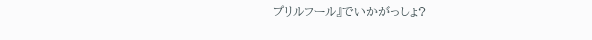プリルフール』でいかがっしょ?